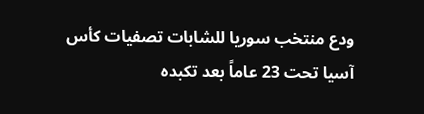ودع منتخب سوريا للشابات تصفيات كأس آسيا تحت 23 عاماً بعد تكبده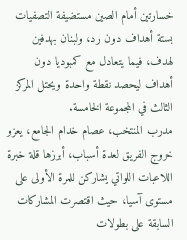خسارتين أمام الصين مستضيفة التصفيات بستة أهداف دون رد، ولبنان بهدفين لهدف، فيما يتعادل مع كمبوديا دون أهداف ليحصد نقطة واحدة ويحتل المركز الثالث في المجموعة الخامسة.
مدرب المنتخب، عصام خدام الجامع، يعزو خروج الفريق لعدة أسباب، أبرزها قلة خبرة اللاعبات اللواتي يشاركن للمرة الأولى على مستوى آسيا، حيث اقتصرت المشاركات السابقة على بطولات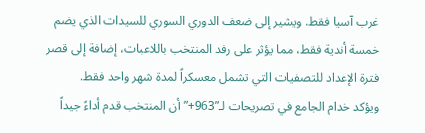غرب آسيا فقط. ويشير إلى ضعف الدوري السوري للسيدات الذي يضم خمسة أندية فقط، مما يؤثر على رفد المنتخب باللاعبات، إضافة إلى قصر فترة الإعداد للتصفيات التي تشمل معسكراً لمدة شهر واحد فقط.
ويؤكد خدام الجامع في تصريحات لـ”963+” أن المنتخب قدم أداءً جيداً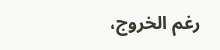رغم الخروج،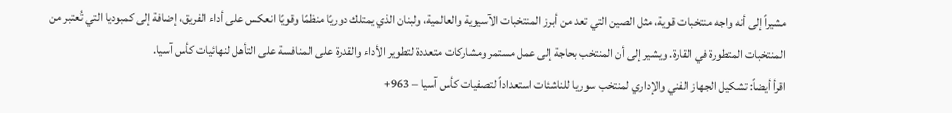مشيراً إلى أنه واجه منتخبات قوية، مثل الصين التي تعد من أبرز المنتخبات الآسيوية والعالمية، ولبنان الذي يمتلك دوريًا منظمًا وقويًا انعكس على أداء الفريق، إضافة إلى كمبوديا التي تُعتبر من المنتخبات المتطورة في القارة. ويشير إلى أن المنتخب بحاجة إلى عمل مستمر ومشاركات متعددة لتطوير الأداء والقدرة على المنافسة على التأهل لنهائيات كأس آسيا.
اقرأ أيضاً: تشكيل الجهاز الفني والإداري لمنتخب سوريا للناشئات استعداداً لتصفيات كأس آسيا – 963+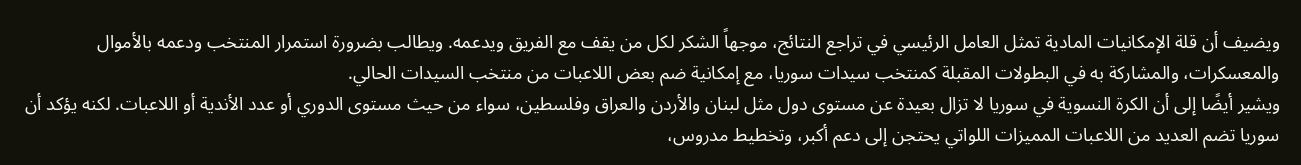ويضيف أن قلة الإمكانيات المادية تمثل العامل الرئيسي في تراجع النتائج، موجهاً الشكر لكل من يقف مع الفريق ويدعمه. ويطالب بضرورة استمرار المنتخب ودعمه بالأموال والمعسكرات، والمشاركة به في البطولات المقبلة كمنتخب سيدات سوريا، مع إمكانية ضم بعض اللاعبات من منتخب السيدات الحالي.
ويشير أيضًا إلى أن الكرة النسوية في سوريا لا تزال بعيدة عن مستوى دول مثل لبنان والأردن والعراق وفلسطين، سواء من حيث مستوى الدوري أو عدد الأندية أو اللاعبات. لكنه يؤكد أن سوريا تضم العديد من اللاعبات المميزات اللواتي يحتجن إلى دعم أكبر، وتخطيط مدروس،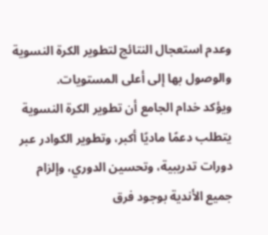وعدم استعجال النتائج لتطوير الكرة النسوية والوصول بها إلى أعلى المستويات.
ويؤكد خدام الجامع أن تطوير الكرة النسوية يتطلب دعمًا ماديًا أكبر، وتطوير الكوادر عبر دورات تدريبية، وتحسين الدوري، وإلزام جميع الأندية بوجود فرق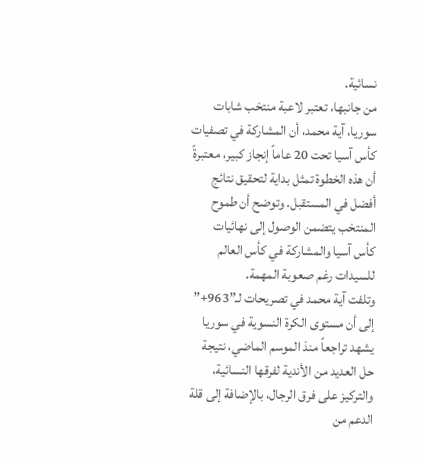نسائية.
من جانبها، تعتبر لاعبة منتخب شابات سوريا، آية محمد، أن المشاركة في تصفيات كأس آسيا تحت 20 عاماً إنجاز كبير، معتبرةً أن هذه الخطوة تمثل بداية لتحقيق نتائج أفضل في المستقبل. وتوضح أن طموح المنتخب يتضمن الوصول إلى نهائيات كأس آسيا والمشاركة في كأس العالم للسيدات رغم صعوبة المهمة.
وتلفت آية محمد في تصريحات لـ”963+” إلى أن مستوى الكرة النسوية في سوريا يشهد تراجعاً منذ الموسم الماضي، نتيجة حل العديد من الأندية لفرقها النسائية، والتركيز على فرق الرجال، بالإضافة إلى قلة الدعم من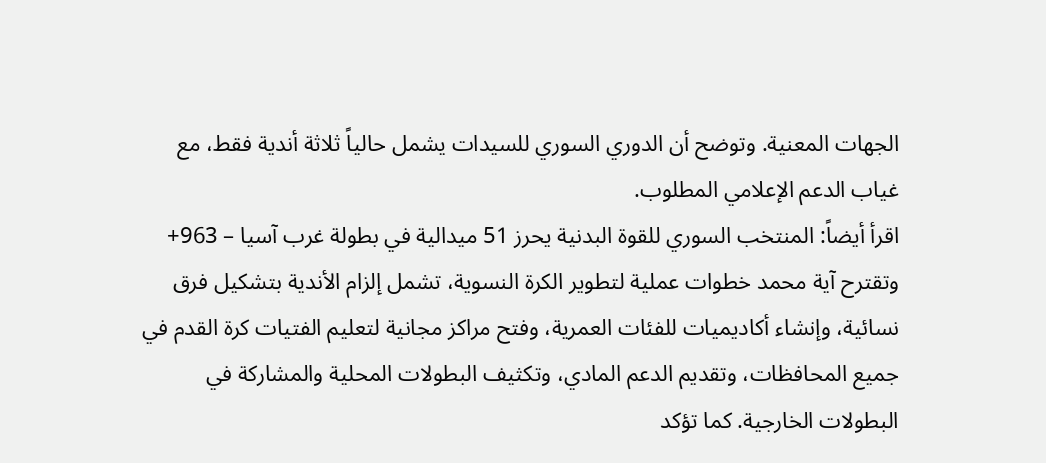الجهات المعنية. وتوضح أن الدوري السوري للسيدات يشمل حالياً ثلاثة أندية فقط، مع غياب الدعم الإعلامي المطلوب.
اقرأ أيضاً: المنتخب السوري للقوة البدنية يحرز 51 ميدالية في بطولة غرب آسيا – 963+
وتقترح آية محمد خطوات عملية لتطوير الكرة النسوية، تشمل إلزام الأندية بتشكيل فرق نسائية، وإنشاء أكاديميات للفئات العمرية، وفتح مراكز مجانية لتعليم الفتيات كرة القدم في جميع المحافظات، وتقديم الدعم المادي، وتكثيف البطولات المحلية والمشاركة في البطولات الخارجية. كما تؤكد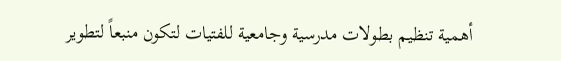أهمية تنظيم بطولات مدرسية وجامعية للفتيات لتكون منبعاً لتطوير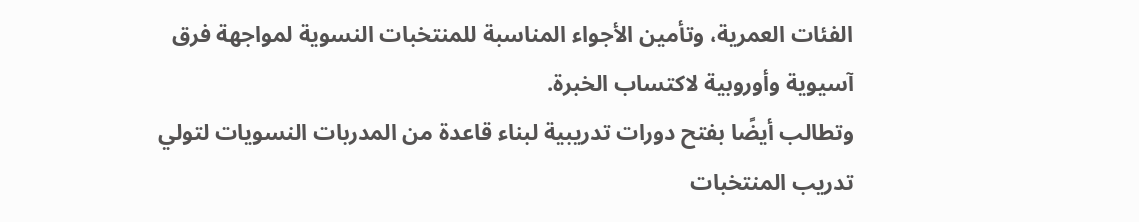الفئات العمرية، وتأمين الأجواء المناسبة للمنتخبات النسوية لمواجهة فرق آسيوية وأوروبية لاكتساب الخبرة.
وتطالب أيضًا بفتح دورات تدريبية لبناء قاعدة من المدربات النسويات لتولي تدريب المنتخبات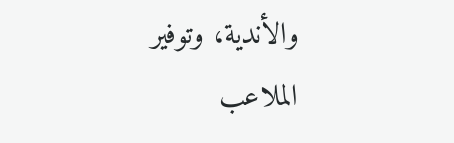والأندية، وتوفير الملاعب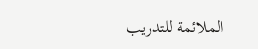الملائمة للتدريب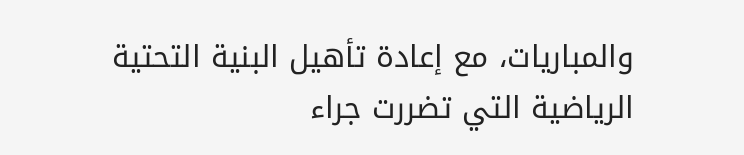والمباريات، مع إعادة تأهيل البنية التحتية الرياضية التي تضررت جراء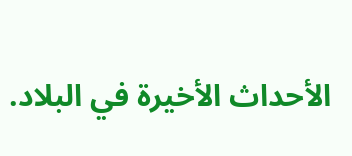الأحداث الأخيرة في البلاد.